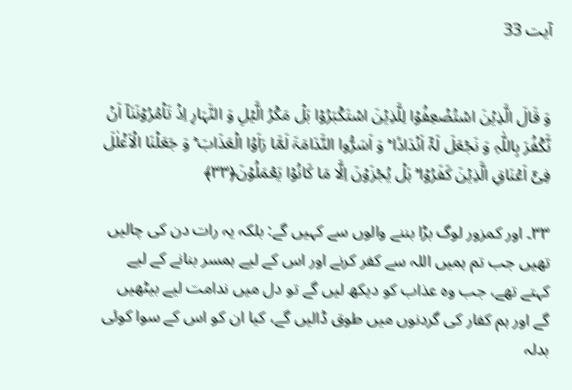آیت 33


وَ قَالَ الَّذِیۡنَ اسۡتُضۡعِفُوۡا لِلَّذِیۡنَ اسۡتَکۡبَرُوۡا بَلۡ مَکۡرُ الَّیۡلِ وَ النَّہَارِ اِذۡ تَاۡمُرُوۡنَنَاۤ اَنۡ نَّکۡفُرَ بِاللّٰہِ وَ نَجۡعَلَ لَہٗۤ اَنۡدَادًا ؕ وَ اَسَرُّوا النَّدَامَۃَ لَمَّا رَاَوُا الۡعَذَابَ ؕ وَ جَعَلۡنَا الۡاَغۡلٰلَ فِیۡۤ اَعۡنَاقِ الَّذِیۡنَ کَفَرُوۡا ؕ ہَلۡ یُجۡزَوۡنَ اِلَّا مَا کَانُوۡا یَعۡمَلُوۡنَ﴿۳۳﴾

۳۳۔ اور کمزور لوگ بڑا بننے والوں سے کہیں گے: بلکہ یہ رات دن کی چالیں تھیں جب تم ہمیں اللہ سے کفر کرنے اور اس کے لیے ہمسر بنانے کے لیے کہتے تھے، جب وہ عذاب کو دیکھ لیں گے تو دل میں ندامت لیے بیٹھیں گے اور ہم کفار کی گردنوں میں طوق ڈالیں گے، کیا ان کو اس کے سوا کوئی بدلہ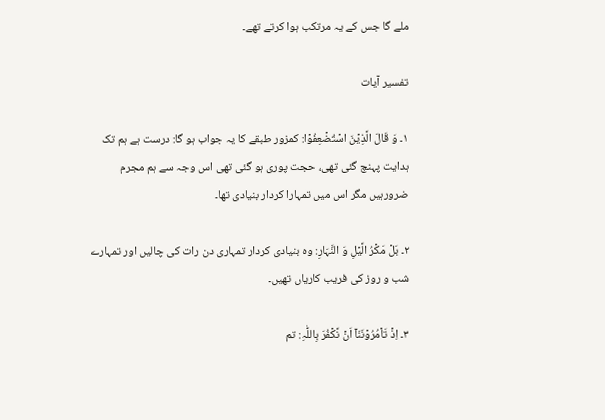ملے گا جس کے یہ مرتکب ہوا کرتے تھے۔

تفسیر آیات

۱۔ وَ قَالَ الَّذِیۡنَ اسۡتُضۡعِفُوۡا: کمزور طبقے کا یہ جواب ہو گا: درست ہے ہم تک ہدایت پہنچ گئی تھی، حجت پوری ہو گئی تھی اس وجہ سے ہم مجرم ضرورہیں مگر اس میں تمہارا کردار بنیادی تھا۔

۲۔ بَلۡ مَکۡرُ الَّیۡلِ وَ النَّہَارِ: وہ بنیادی کردار تمہاری دن رات کی چالیں اور تمہارے شب و روز کی فریب کاریاں تھیں۔

۳۔ اِذۡ تَاۡمُرُوۡنَنَاۤ اَنۡ نَّکۡفُرَ بِاللّٰہِ: تم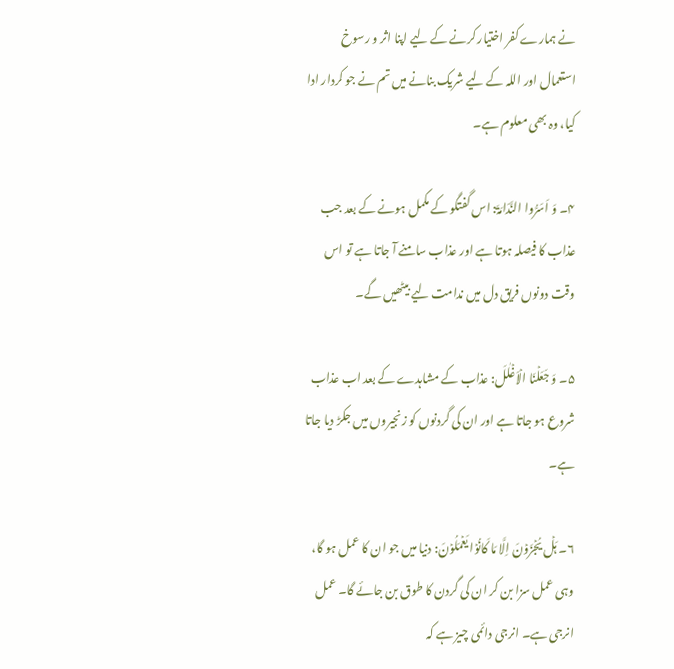نے ہمارے کفر اختیار کرنے کے لیے اپنا اثر و رسوخ استعمال اور اللہ کے لیے شریک بنانے میں تم نے جو کردار ادا کیا، وہ بھی معلوم ہے۔

۴۔ وَ اَسَرُّوا النَّدَامَۃَ: اس گفتگو کے مکمل ہونے کے بعد جب عذاب کا فیصلہ ہوتا ہے اور عذاب سامنے آ جاتا ہے تو اس وقت دونوں فریق دل میں ندامت لیے بیٹھیں گے۔

۵۔ وَ جَعَلۡنَا الۡاَغۡلٰلَ: عذاب کے مشاہدے کے بعد اب عذاب شروع ہو جاتا ہے اور ان کی گردنوں کو زنجیروں میں جکڑ دیا جاتا ہے۔

۶۔ ہَلۡ یُجۡزَوۡنَ اِلَّا مَا کَانُوۡا یَعۡمَلُوۡنَ: دنیا میں جو ان کا عمل ہو گا، وہی عمل سزا بن کر ان کی گردن کا طوق بن جائے گا۔ عمل انرجی ہے۔ انرجی دائمی چیز ہے کہ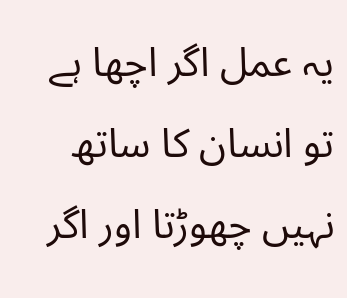یہ عمل اگر اچھا ہے تو انسان کا ساتھ نہیں چھوڑتا اور اگر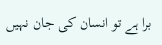برا ہے تو انسان کی جان نہیں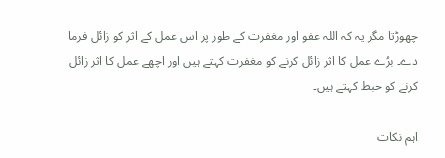چھوڑتا مگر یہ کہ اللہ عفو اور مغفرت کے طور پر اس عمل کے اثر کو زائل فرما دے۔ برُے عمل کا اثر زائل کرنے کو مغفرت کہتے ہیں اور اچھے عمل کا اثر زائل کرنے کو حبط کہتے ہیں۔

اہم نکات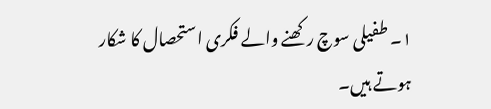۱۔ طفیلی سوچ رکھنے والے فکری استحصال کا شکار ہوتے ہیں۔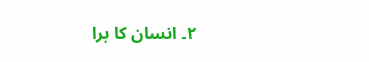۲۔ انسان کا برا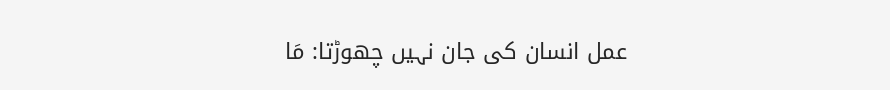عمل انسان کی جان نہیں چھوڑتا: مَا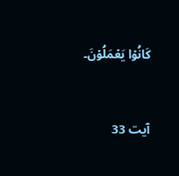کَانُوۡا یَعۡمَلُوۡنَ۔


آیت 33